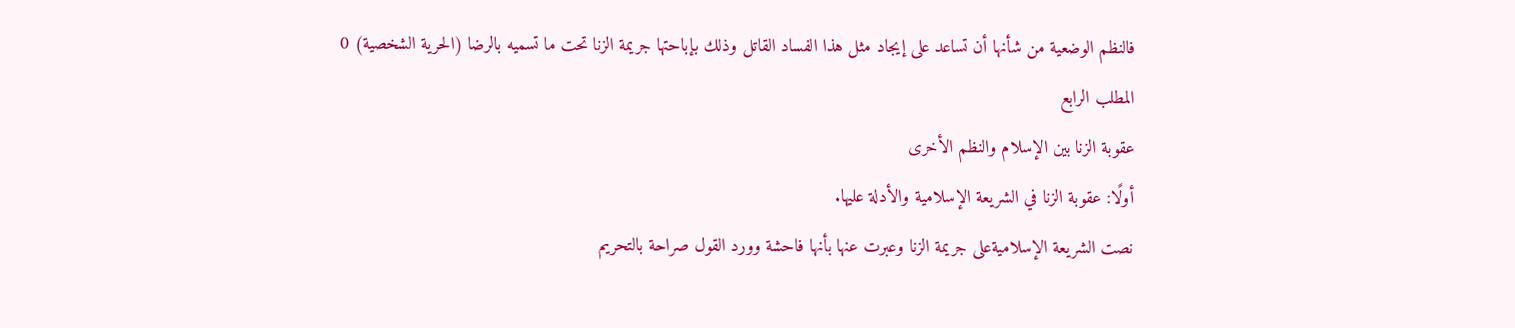فالنظم الوضعية من شأنها أن تساعد على إيجاد مثل هذا الفساد القاتل وذلك بإباحتها جريمة الزنا تحت ما تسميه بالرضا (الحرية الشخصية) 0
المطلب الرابع
عقوبة الزنا بين الإسلام والنظم الأخرى
أولًا: عقوبة الزنا في الشريعة الإسلامية والأدلة عليها.
نصت الشريعة الإسلاميةعلى جريمة الزنا وعبرت عنها بأنها فاحشة وورد القول صراحة بالتحريم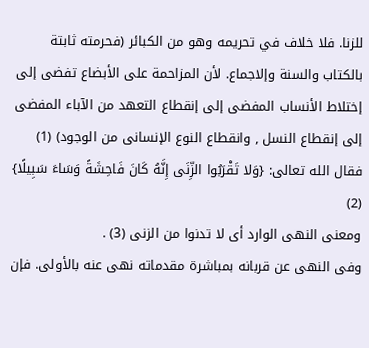للزنا. فلا خلاف في تحريمه وهو من الكبائر (فحرمته ثابتة بالكتاب والسنة وإلاجماع. لأن المزاحمة على الأبضاع تفضى إلى إختلاط الأنساب المفضى إلى إنقطاع التعهد من الآباء المفضى إلى إنقطاع النسل , وانقطاع النوع الإنسانى من الوجود) (1) فقال الله تعالى: {وَلا تَقْرَبُوا الزِّنَى إِنَّهُ كَانَ فَاحِشَةً وَسَاءَ سَبِيلًا} (2)
ومعنى النهى الوارد أى لا تدنوا من الزنى (3) .
وفى النهى عن قربانه بمباشرة مقدماته نهى عنه بالأولى. فإن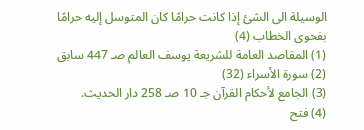الوسيلة الى الشئ إذا كانت حرامًا كان المتوسل إليه حرامًا بفحوى الخطاب (4)
(1) المقاصد العامة للشريعة يوسف العالم صـ 447 سابق
(2) سورة الأسراء (32)
(3) الجامع لأحكام القرآن جـ 10 صـ 258 دار الحديث.
(4) فتح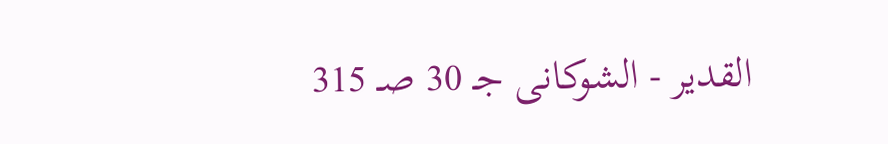القدير - الشوكانى جـ 30 صـ 315